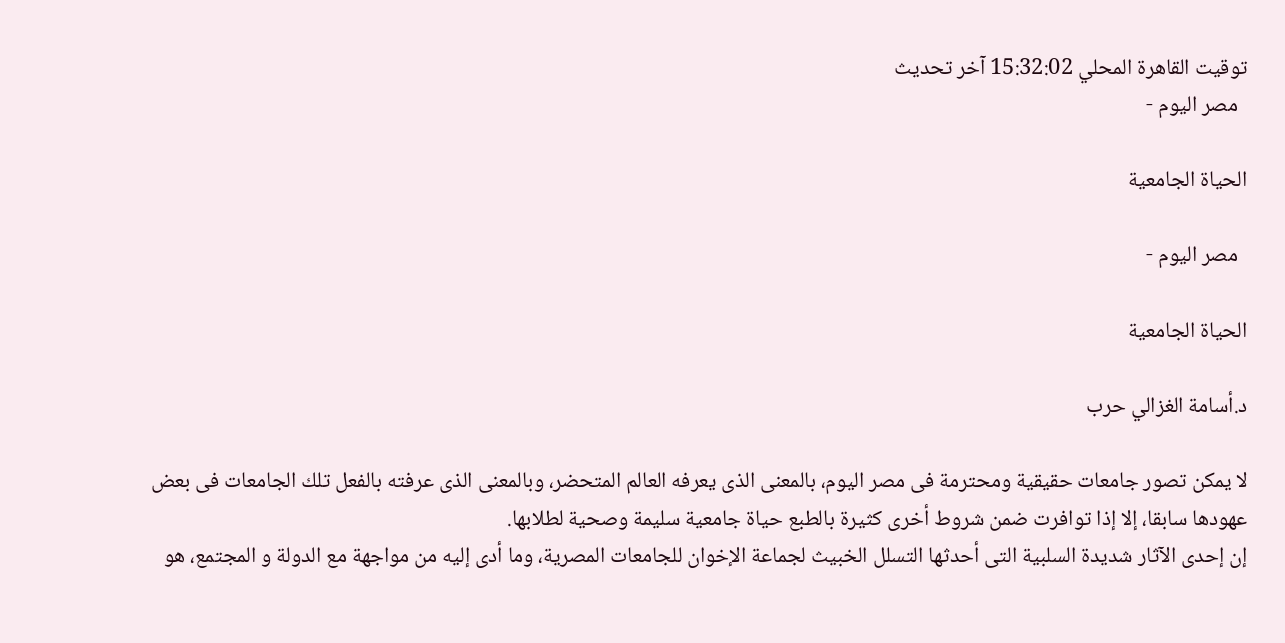توقيت القاهرة المحلي 15:32:02 آخر تحديث
  مصر اليوم -

الحياة الجامعية

  مصر اليوم -

الحياة الجامعية

د.أسامة الغزالي حرب

لا يمكن تصور جامعات حقيقية ومحترمة فى مصر اليوم، بالمعنى الذى يعرفه العالم المتحضر، وبالمعنى الذى عرفته بالفعل تلك الجامعات فى بعض عهودها سابقا، إلا إذا توافرت ضمن شروط أخرى كثيرة بالطبع حياة جامعية سليمة وصحية لطلابها.
إن إحدى الآثار شديدة السلبية التى أحدثها التسلل الخبيث لجماعة الإخوان للجامعات المصرية، وما أدى إليه من مواجهة مع الدولة و المجتمع، هو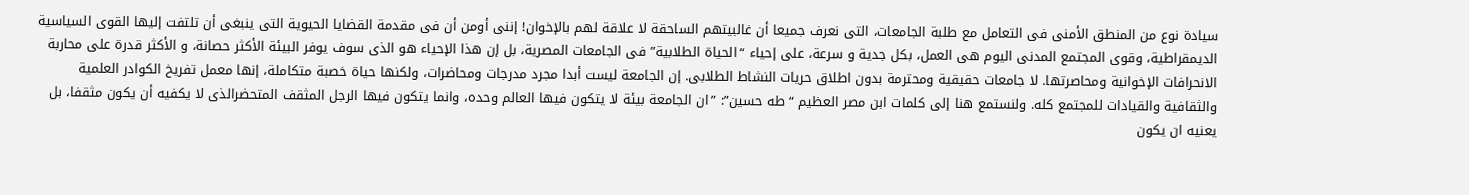سيادة نوع من المنطق الأمنى فى التعامل مع طلبة الجامعات، التى نعرف جميعا أن غالبيتهم الساحقة لا علاقة لهم بالإخوان! إننى أومن أن فى مقدمة القضايا الحيوية التى ينبغى أن تلتفت إليها القوى السياسية الديمقراطية، وقوى المجتمع المدنى اليوم هى العمل، بكل جدية و سرعة، على إحياء “الحياة الطلابية” فى الجامعات المصرية، بل إن هذا الإحياء هو الذى سوف يوفر البيئة الأكثر حصانة، و الأكثر قدرة على محاربة الانحرافات الإخوانية ومحاصرتها. لا جامعات حقيقية ومحترمة بدون اطلاق حريات النشاط الطلابى. إن الجامعة ليست أبدا مجرد مدرجات ومحاضرات، ولكنها حياة خصبة متكاملة، إنها معمل تفريخ الكوادر العلمية والثقافية والقيادات للمجتمع كله. ولنستمع هنا إلى كلمات ابن مصر العظيم “طه حسين”: ”ان الجامعة بيئة لا يتكون فيها العالم وحده، وانما يتكون فيها الرجل المثقف المتحضرالذى لا يكفيه أن يكون مثقفا، بل يعنيه ان يكون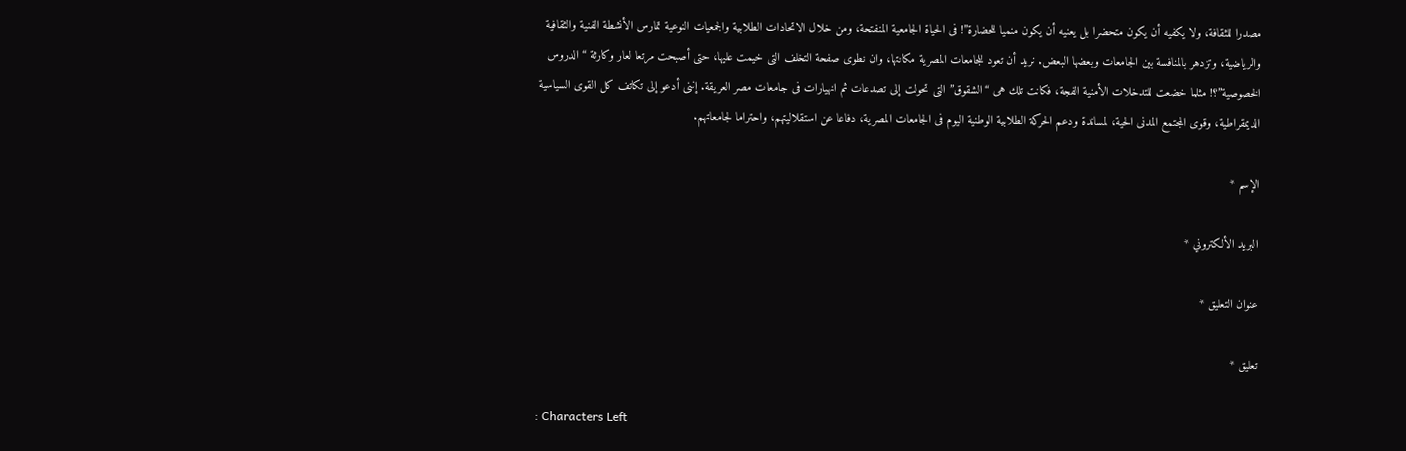مصدرا للثقافة، ولا يكفيه أن يكون متحضرا بل يعنيه أن يكون منميا للحضارة”! فى الحياة الجامعية المنفتحة، ومن خلال الاتحادات الطلابية والجمعيات النوعية تمارس الأنشطة الفنية والثقافية والرياضية، وتزدهر بالمنافسة بين الجامعات وبعضها البعض. نريد أن تعود للجامعات المصرية مكانتها، وان نطوى صفحة التخلف التى خيمت عليها، حتى أصبحت مرتعا لعار وكارثة “الدروس الخصوصية”؟! مثلما خضعت للتدخلات الأمنية الفجة، فكانت تلك هى “الشقوق” التى تحولت إلى تصدعات ثم انهيارات فى جامعات مصر العريقة. إننى أدعو إلى تكاتف كل القوى السياسية الديمقراطية، وقوى المجتمع المدنى الحية، لمساندة ودعم الحركة الطلابية الوطنية اليوم فى الجامعات المصرية، دفاعا عن استقلاليتهم، واحتراما لجامعاتهم.

الإسم *

البريد الألكتروني *

عنوان التعليق *

تعليق *

: Characters Left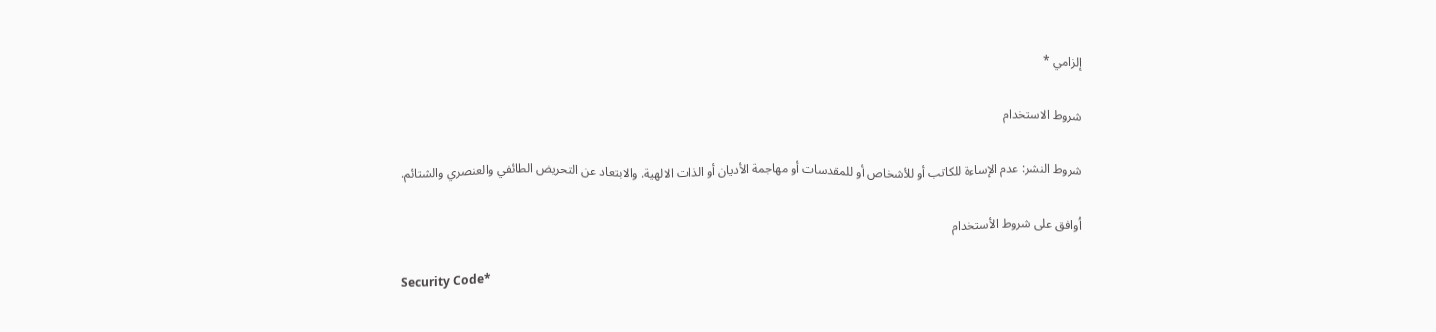إلزامي *

شروط الاستخدام

شروط النشر: عدم الإساءة للكاتب أو للأشخاص أو للمقدسات أو مهاجمة الأديان أو الذات الالهية. والابتعاد عن التحريض الطائفي والعنصري والشتائم.

اُوافق على شروط الأستخدام

Security Code*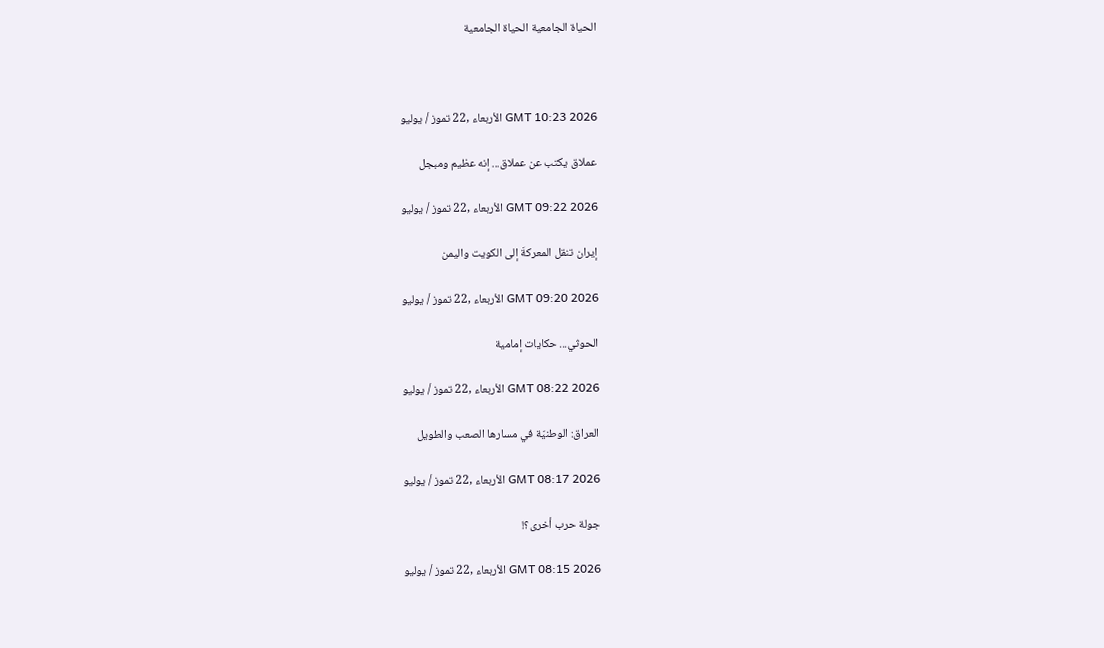الحياة الجامعية الحياة الجامعية



GMT 10:23 2026 الأربعاء ,22 تموز / يوليو

عملاق يكتب عن عملاق... إنه عظيم ومبجل

GMT 09:22 2026 الأربعاء ,22 تموز / يوليو

إيران تنقل المعركةَ إلى الكويت واليمن

GMT 09:20 2026 الأربعاء ,22 تموز / يوليو

الحوثي... حكايات إمامية

GMT 08:22 2026 الأربعاء ,22 تموز / يوليو

العراق: الوطنيّة في مسارها الصعب والطويل

GMT 08:17 2026 الأربعاء ,22 تموز / يوليو

جولة حرب أخرى؟!

GMT 08:15 2026 الأربعاء ,22 تموز / يوليو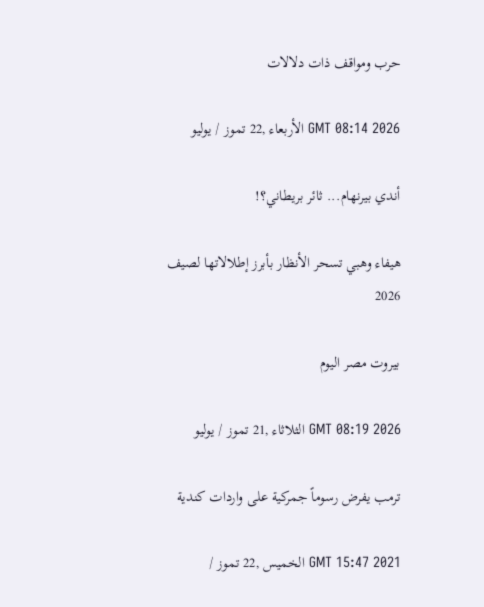حرب ومواقف ذات دلالات

GMT 08:14 2026 الأربعاء ,22 تموز / يوليو

أندي بيرنهام... ثائر بريطاني؟!

هيفاء وهبي تسحر الأنظار بأبرز إطلالاتها لصيف 2026

بيروت مصر اليوم

GMT 08:19 2026 الثلاثاء ,21 تموز / يوليو

ترمب يفرض رسوماً جمركية على واردات كندية

GMT 15:47 2021 الخميس ,22 تموز /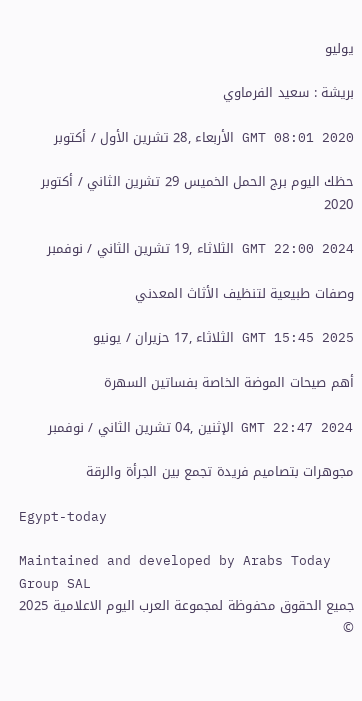يوليو

بريشة : سعيد الفرماوي

GMT 08:01 2020 الأربعاء ,28 تشرين الأول / أكتوبر

حظك اليوم برج الحمل الخميس 29 تشرين الثاني / أكتوبر 2020

GMT 22:00 2024 الثلاثاء ,19 تشرين الثاني / نوفمبر

وصفات طبيعية لتنظيف الأثاث المعدني

GMT 15:45 2025 الثلاثاء ,17 حزيران / يونيو

أهم صيحات الموضة الخاصة بفساتين السهرة

GMT 22:47 2024 الإثنين ,04 تشرين الثاني / نوفمبر

مجوهرات بتصاميم فريدة تجمع بين الجرأة والرقة

Egypt-today

Maintained and developed by Arabs Today Group SAL
جميع الحقوق محفوظة لمجموعة العرب اليوم الاعلامية 2025 ©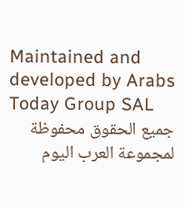Maintained and developed by Arabs Today Group SAL
جميع الحقوق محفوظة لمجموعة العرب اليوم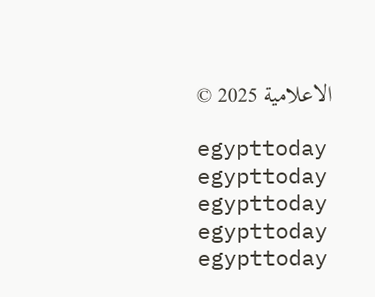الاعلامية 2025 ©

egypttoday egypttoday egypttoday egypttoday
egypttoday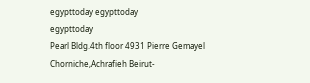egypttoday egypttoday
egypttoday
Pearl Bldg.4th floor 4931 Pierre Gemayel Chorniche,Achrafieh Beirut-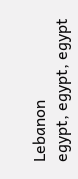Lebanon
egypt, egypt, egypt